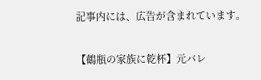記事内には、広告が含まれています。

【鶴瓶の家族に乾杯】元バレ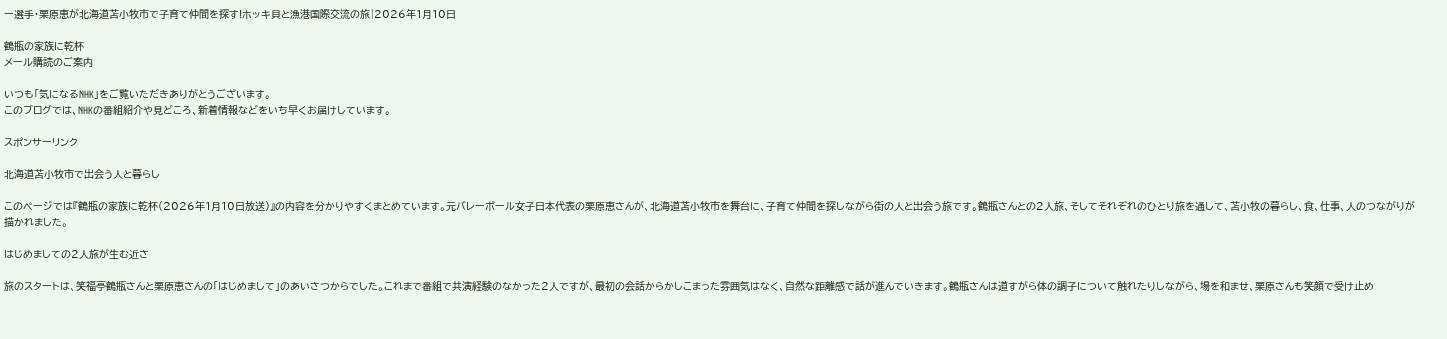ー選手・栗原恵が北海道苫小牧市で子育て仲間を探す!ホッキ貝と漁港国際交流の旅|2026年1月10日

鶴瓶の家族に乾杯
メール購読のご案内

いつも「気になるNHK」をご覧いただきありがとうございます。
このブログでは、NHKの番組紹介や見どころ、新着情報などをいち早くお届けしています。

スポンサーリンク

北海道苫小牧市で出会う人と暮らし

このページでは『鶴瓶の家族に乾杯(2026年1月10日放送)』の内容を分かりやすくまとめています。元バレーボール女子日本代表の栗原恵さんが、北海道苫小牧市を舞台に、子育て仲間を探しながら街の人と出会う旅です。鶴瓶さんとの2人旅、そしてそれぞれのひとり旅を通して、苫小牧の暮らし、食、仕事、人のつながりが描かれました。

はじめましての2人旅が生む近さ

旅のスタートは、笑福亭鶴瓶さんと栗原恵さんの「はじめまして」のあいさつからでした。これまで番組で共演経験のなかった2人ですが、最初の会話からかしこまった雰囲気はなく、自然な距離感で話が進んでいきます。鶴瓶さんは道すがら体の調子について触れたりしながら、場を和ませ、栗原さんも笑顔で受け止め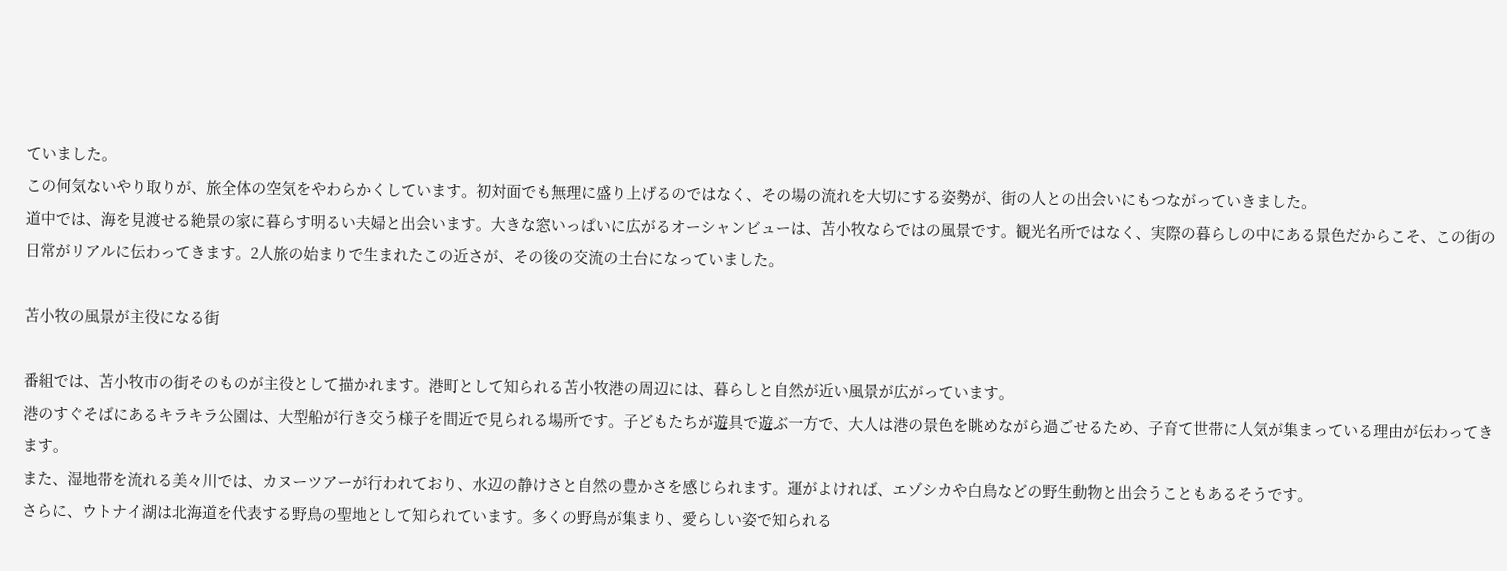ていました。
この何気ないやり取りが、旅全体の空気をやわらかくしています。初対面でも無理に盛り上げるのではなく、その場の流れを大切にする姿勢が、街の人との出会いにもつながっていきました。
道中では、海を見渡せる絶景の家に暮らす明るい夫婦と出会います。大きな窓いっぱいに広がるオーシャンビューは、苫小牧ならではの風景です。観光名所ではなく、実際の暮らしの中にある景色だからこそ、この街の日常がリアルに伝わってきます。2人旅の始まりで生まれたこの近さが、その後の交流の土台になっていました。

苫小牧の風景が主役になる街

番組では、苫小牧市の街そのものが主役として描かれます。港町として知られる苫小牧港の周辺には、暮らしと自然が近い風景が広がっています。
港のすぐそばにあるキラキラ公園は、大型船が行き交う様子を間近で見られる場所です。子どもたちが遊具で遊ぶ一方で、大人は港の景色を眺めながら過ごせるため、子育て世帯に人気が集まっている理由が伝わってきます。
また、湿地帯を流れる美々川では、カヌーツアーが行われており、水辺の静けさと自然の豊かさを感じられます。運がよければ、エゾシカや白鳥などの野生動物と出会うこともあるそうです。
さらに、ウトナイ湖は北海道を代表する野鳥の聖地として知られています。多くの野鳥が集まり、愛らしい姿で知られる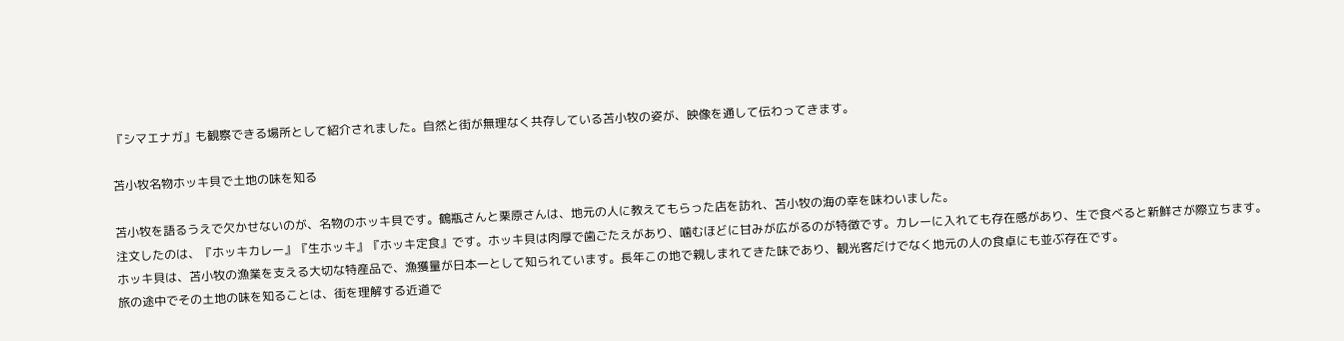『シマエナガ』も観察できる場所として紹介されました。自然と街が無理なく共存している苫小牧の姿が、映像を通して伝わってきます。

苫小牧名物ホッキ貝で土地の味を知る

苫小牧を語るうえで欠かせないのが、名物のホッキ貝です。鶴瓶さんと栗原さんは、地元の人に教えてもらった店を訪れ、苫小牧の海の幸を味わいました。
注文したのは、『ホッキカレー』『生ホッキ』『ホッキ定食』です。ホッキ貝は肉厚で歯ごたえがあり、噛むほどに甘みが広がるのが特徴です。カレーに入れても存在感があり、生で食べると新鮮さが際立ちます。
ホッキ貝は、苫小牧の漁業を支える大切な特産品で、漁獲量が日本一として知られています。長年この地で親しまれてきた味であり、観光客だけでなく地元の人の食卓にも並ぶ存在です。
旅の途中でその土地の味を知ることは、街を理解する近道で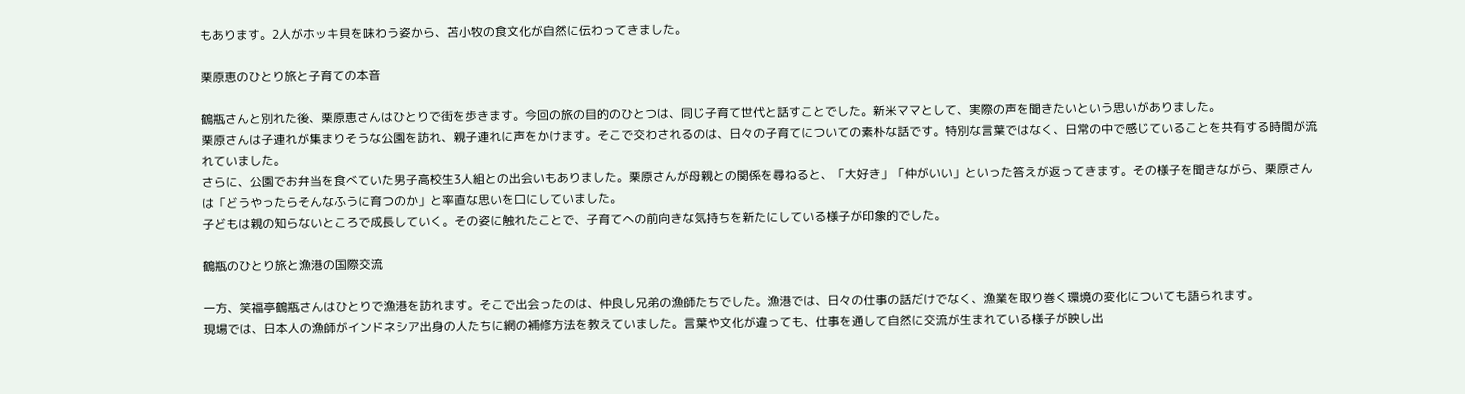もあります。2人がホッキ貝を味わう姿から、苫小牧の食文化が自然に伝わってきました。

栗原恵のひとり旅と子育ての本音

鶴瓶さんと別れた後、栗原恵さんはひとりで街を歩きます。今回の旅の目的のひとつは、同じ子育て世代と話すことでした。新米ママとして、実際の声を聞きたいという思いがありました。
栗原さんは子連れが集まりそうな公園を訪れ、親子連れに声をかけます。そこで交わされるのは、日々の子育てについての素朴な話です。特別な言葉ではなく、日常の中で感じていることを共有する時間が流れていました。
さらに、公園でお弁当を食べていた男子高校生3人組との出会いもありました。栗原さんが母親との関係を尋ねると、「大好き」「仲がいい」といった答えが返ってきます。その様子を聞きながら、栗原さんは「どうやったらそんなふうに育つのか」と率直な思いを口にしていました。
子どもは親の知らないところで成長していく。その姿に触れたことで、子育てへの前向きな気持ちを新たにしている様子が印象的でした。

鶴瓶のひとり旅と漁港の国際交流

一方、笑福亭鶴瓶さんはひとりで漁港を訪れます。そこで出会ったのは、仲良し兄弟の漁師たちでした。漁港では、日々の仕事の話だけでなく、漁業を取り巻く環境の変化についても語られます。
現場では、日本人の漁師がインドネシア出身の人たちに網の補修方法を教えていました。言葉や文化が違っても、仕事を通して自然に交流が生まれている様子が映し出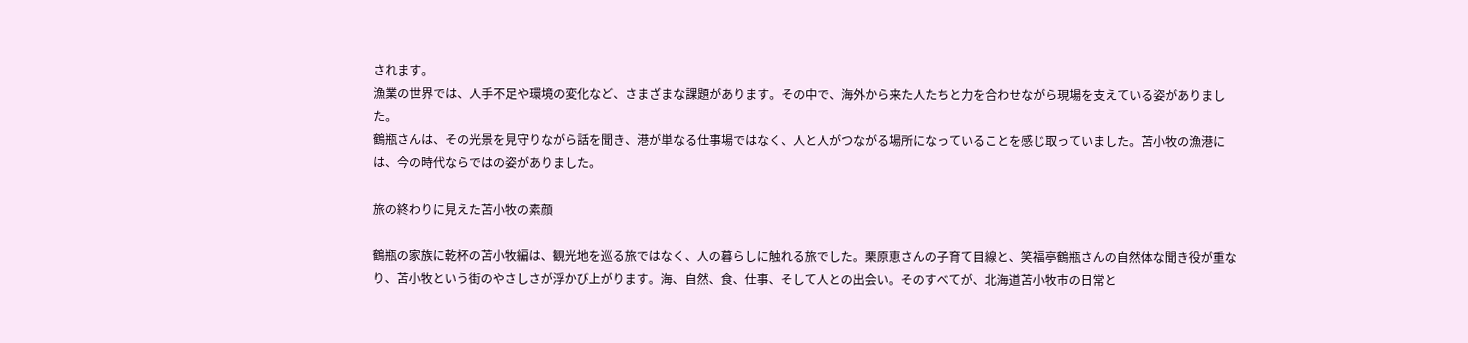されます。
漁業の世界では、人手不足や環境の変化など、さまざまな課題があります。その中で、海外から来た人たちと力を合わせながら現場を支えている姿がありました。
鶴瓶さんは、その光景を見守りながら話を聞き、港が単なる仕事場ではなく、人と人がつながる場所になっていることを感じ取っていました。苫小牧の漁港には、今の時代ならではの姿がありました。

旅の終わりに見えた苫小牧の素顔

鶴瓶の家族に乾杯の苫小牧編は、観光地を巡る旅ではなく、人の暮らしに触れる旅でした。栗原恵さんの子育て目線と、笑福亭鶴瓶さんの自然体な聞き役が重なり、苫小牧という街のやさしさが浮かび上がります。海、自然、食、仕事、そして人との出会い。そのすべてが、北海道苫小牧市の日常と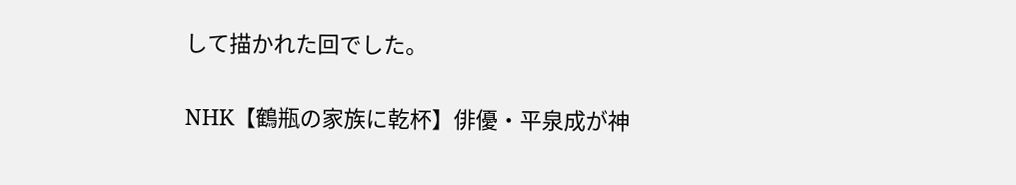して描かれた回でした。

NHK【鶴瓶の家族に乾杯】俳優・平泉成が神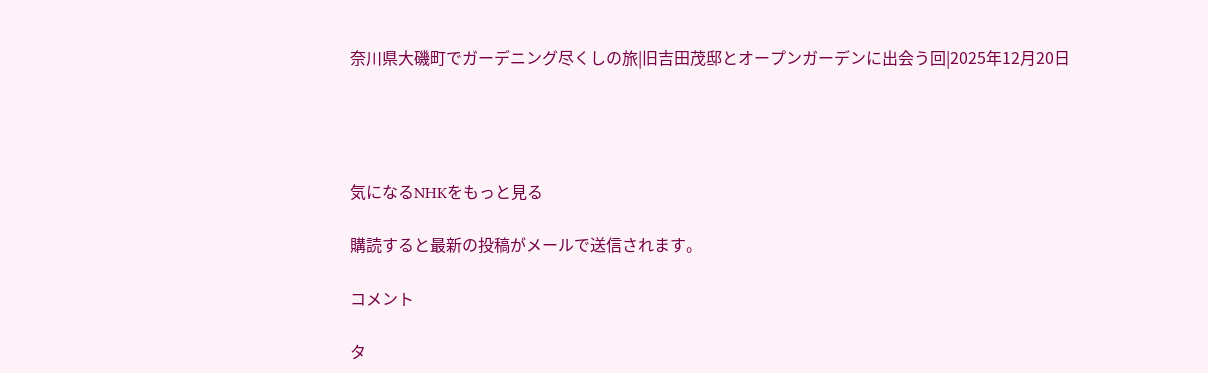奈川県大磯町でガーデニング尽くしの旅|旧吉田茂邸とオープンガーデンに出会う回|2025年12月20日




気になるNHKをもっと見る

購読すると最新の投稿がメールで送信されます。

コメント

タ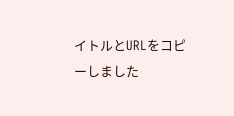イトルとURLをコピーしました